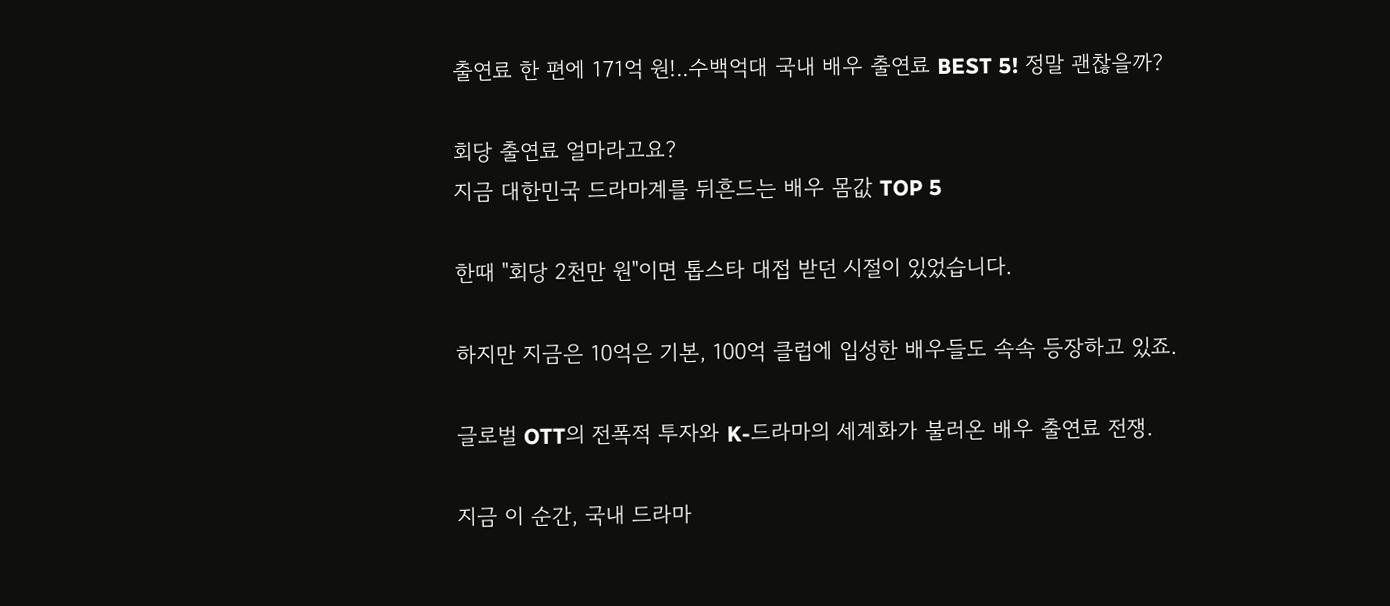출연료 한 편에 171억 원!..수백억대 국내 배우 출연료 BEST 5! 정말 괜찮을까?

회당 출연료 얼마라고요?
지금 대한민국 드라마계를 뒤흔드는 배우 몸값 TOP 5

한때 "회당 2천만 원"이면 톱스타 대접 받던 시절이 있었습니다.

하지만 지금은 10억은 기본, 100억 클럽에 입성한 배우들도 속속 등장하고 있죠.

글로벌 OTT의 전폭적 투자와 K-드라마의 세계화가 불러온 배우 출연료 전쟁.

지금 이 순간, 국내 드라마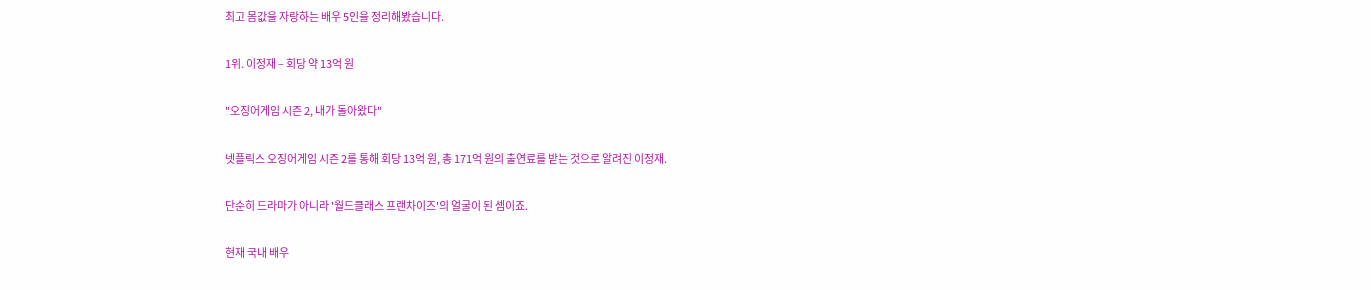최고 몸값을 자랑하는 배우 5인을 정리해봤습니다.

1위. 이정재 – 회당 약 13억 원

"오징어게임 시즌 2, 내가 돌아왔다"

넷플릭스 오징어게임 시즌 2를 통해 회당 13억 원, 총 171억 원의 출연료를 받는 것으로 알려진 이정재.

단순히 드라마가 아니라 '월드클래스 프랜차이즈'의 얼굴이 된 셈이죠.

현재 국내 배우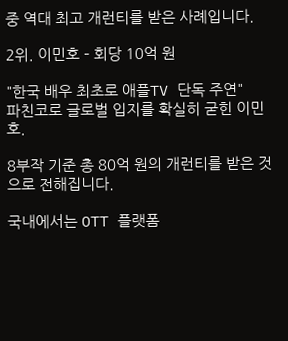중 역대 최고 개런티를 받은 사례입니다.

2위. 이민호 – 회당 10억 원

"한국 배우 최초로 애플TV 단독 주연"
파친코로 글로벌 입지를 확실히 굳힌 이민호.

8부작 기준 총 80억 원의 개런티를 받은 것으로 전해집니다.

국내에서는 OTT 플랫폼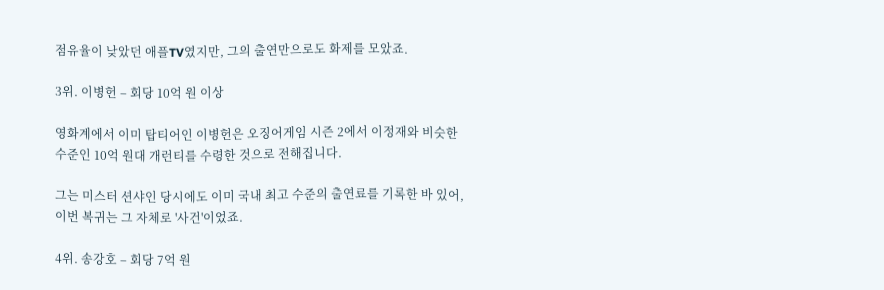점유율이 낮았던 애플TV였지만, 그의 출연만으로도 화제를 모았죠.

3위. 이병헌 – 회당 10억 원 이상

영화계에서 이미 탑티어인 이병헌은 오징어게임 시즌 2에서 이정재와 비슷한 수준인 10억 원대 개런티를 수령한 것으로 전해집니다.

그는 미스터 션샤인 당시에도 이미 국내 최고 수준의 출연료를 기록한 바 있어, 이번 복귀는 그 자체로 '사건'이었죠.

4위. 송강호 – 회당 7억 원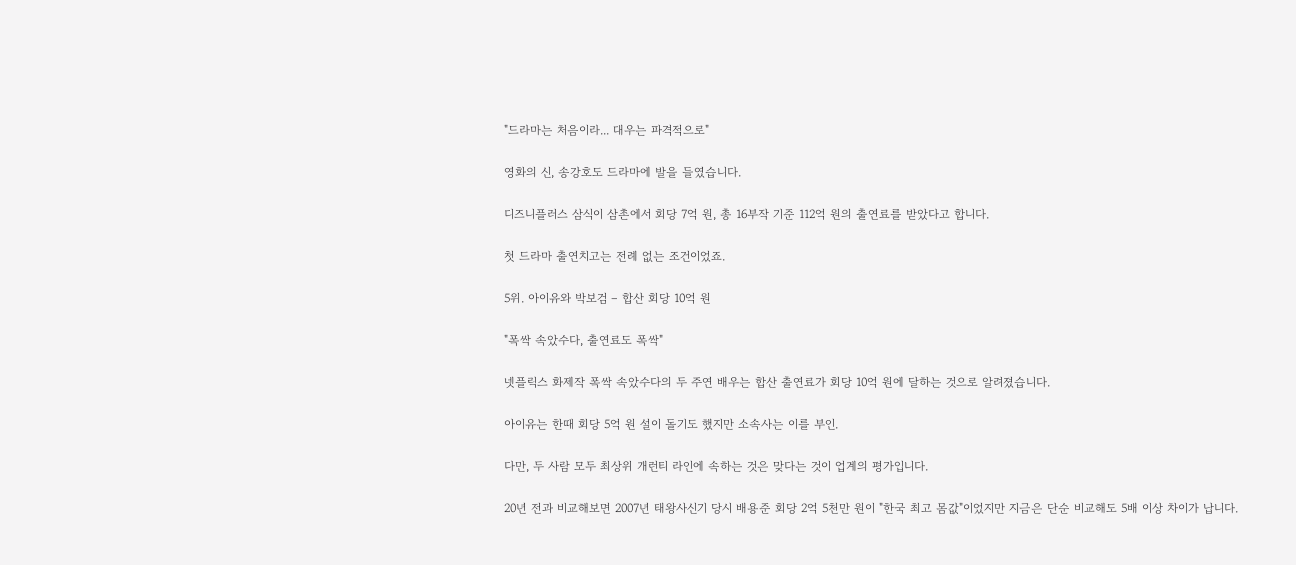"드라마는 처음이라... 대우는 파격적으로"

영화의 신, 송강호도 드라마에 발을 들였습니다.

디즈니플러스 삼식이 삼촌에서 회당 7억 원, 총 16부작 기준 112억 원의 출연료를 받았다고 합니다.

첫 드라마 출연치고는 전례 없는 조건이었죠.

5위. 아이유와 박보검 – 합산 회당 10억 원

"폭싹 속았수다, 출연료도 폭싹"

넷플릭스 화제작 폭싹 속았수다의 두 주연 배우는 합산 출연료가 회당 10억 원에 달하는 것으로 알려졌습니다.

아이유는 한때 회당 5억 원 설이 돌기도 했지만 소속사는 이를 부인.

다만, 두 사람 모두 최상위 개런티 라인에 속하는 것은 맞다는 것이 업계의 평가입니다.

20년 전과 비교해보면 2007년 태왕사신기 당시 배용준 회당 2억 5천만 원이 "한국 최고 몸값"이었지만 지금은 단순 비교해도 5배 이상 차이가 납니다.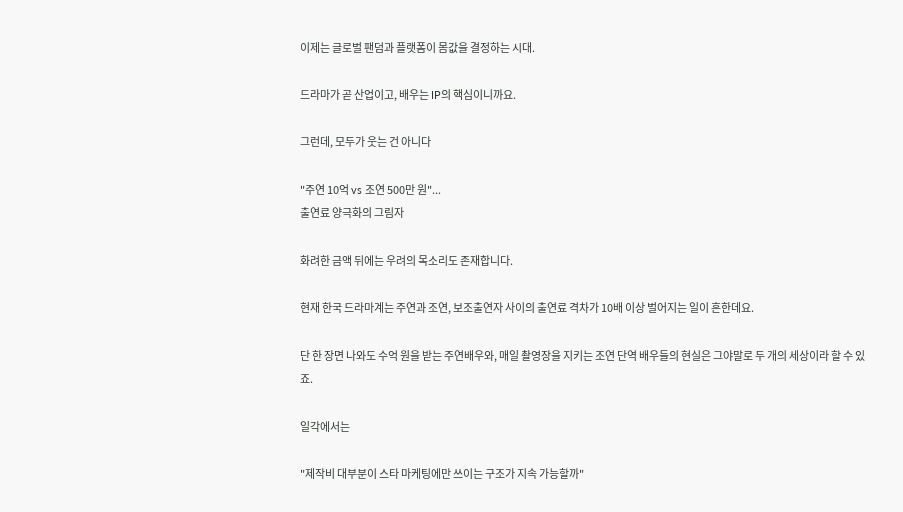이제는 글로벌 팬덤과 플랫폼이 몸값을 결정하는 시대.

드라마가 곧 산업이고, 배우는 IP의 핵심이니까요.

그런데, 모두가 웃는 건 아니다

"주연 10억 vs 조연 500만 원"...
출연료 양극화의 그림자

화려한 금액 뒤에는 우려의 목소리도 존재합니다.

현재 한국 드라마계는 주연과 조연, 보조출연자 사이의 출연료 격차가 10배 이상 벌어지는 일이 흔한데요.

단 한 장면 나와도 수억 원을 받는 주연배우와, 매일 촬영장을 지키는 조연 단역 배우들의 현실은 그야말로 두 개의 세상이라 할 수 있죠.

일각에서는

"제작비 대부분이 스타 마케팅에만 쓰이는 구조가 지속 가능할까"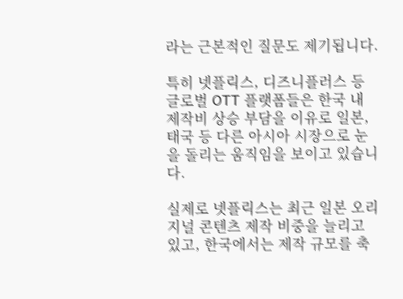라는 근본적인 질문도 제기됩니다.

특히 넷플릭스, 디즈니플러스 등 글로벌 OTT 플랫폼들은 한국 내 제작비 상승 부담을 이유로 일본, 태국 등 다른 아시아 시장으로 눈을 돌리는 움직임을 보이고 있습니다.

실제로 넷플릭스는 최근 일본 오리지널 콘텐츠 제작 비중을 늘리고 있고, 한국에서는 제작 규모를 축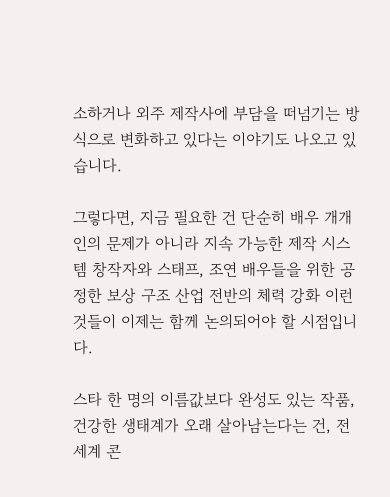소하거나 외주 제작사에 부담을 떠넘기는 방식으로 변화하고 있다는 이야기도 나오고 있습니다.

그렇다면, 지금 필요한 건 단순히 배우 개개인의 문제가 아니라 지속 가능한 제작 시스템 창작자와 스태프, 조연 배우들을 위한 공정한 보상 구조 산업 전반의 체력 강화 이런 것들이 이제는 함께 논의되어야 할 시점입니다.

스타 한 명의 이름값보다 완성도 있는 작품, 건강한 생태계가 오래 살아남는다는 건, 전 세계 콘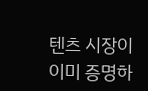텐츠 시장이 이미 증명하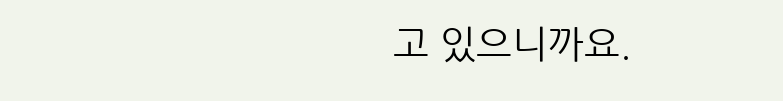고 있으니까요.